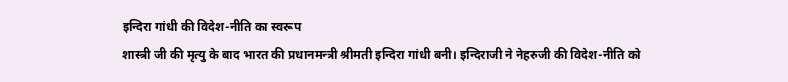इन्दिरा गांधी की विदेश-नीति का स्वरूप
शास्त्री जी की मृत्यु के बाद भारत की प्रधानमन्त्री श्रीमती इन्दिरा गांधी बनी। इन्दिराजी ने नेहरुजी की विदेश-नीति को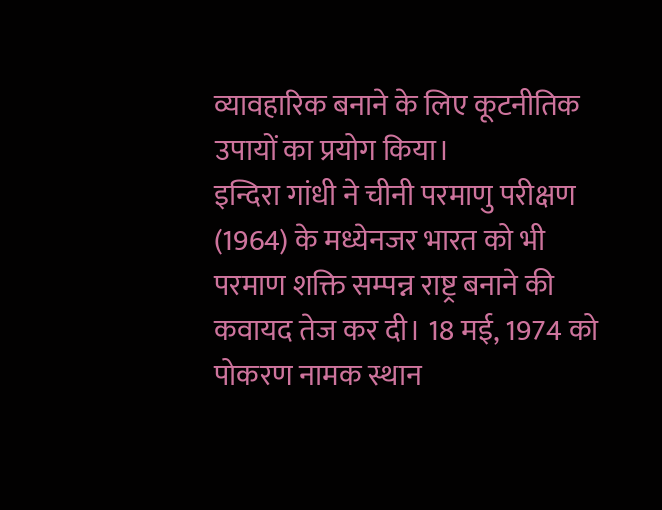व्यावहारिक बनाने के लिए कूटनीतिक उपायों का प्रयोग किया।
इन्दिरा गांधी ने चीनी परमाणु परीक्षण (1964) के मध्येनजर भारत को भी परमाण शक्ति सम्पन्न राष्ट्र बनाने की कवायद तेज कर दी। 18 मई, 1974 को पोकरण नामक स्थान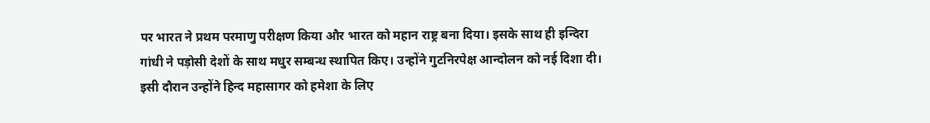पर भारत ने प्रथम परमाणु परीक्षण किया और भारत को महान राष्ट्र बना दिया। इसके साथ ही इन्दिरा गांधी ने पड़ोसी देशों के साथ मधुर सम्बन्ध स्थापित किए। उन्होंने गुटनिरपेक्ष आन्दोलन को नई दिशा दी। इसी दौरान उन्होंने हिन्द महासागर को हमेशा के लिए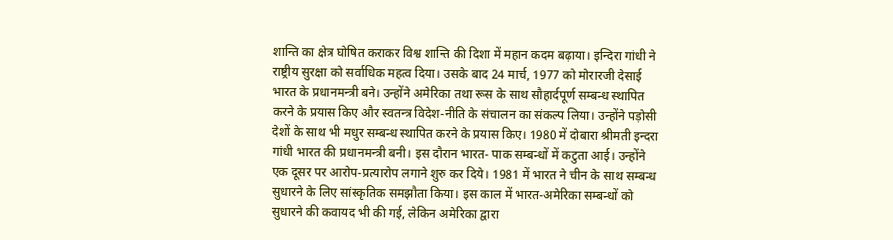शान्ति का क्षेत्र घोषित कराकर विश्व शान्ति की दिशा में महान कदम बढ़ाया। इन्दिरा गांधी ने राष्ट्रीय सुरक्षा को सर्वाधिक महत्व दिया। उसके बाद 24 मार्च, 1977 को मोरारजी देसाई भारत के प्रधानमन्त्री बने। उन्होंने अमेरिका तथा रूस के साथ सौहार्दपूर्ण सम्बन्ध स्थापित करने के प्रयास किए और स्वतन्त्र विदेश-नीति के संचालन का संकल्प लिया। उन्होंने पड़ोसी देशों के साथ भी मधुर सम्बन्ध स्थापित करने के प्रयास किए। 1980 में दोबारा श्रीमती इन्दरा गांधी भारत की प्रधानमन्त्री बनी। इस दौरान भारत- पाक सम्बन्धों में कटुता आई। उन्होंने एक दूसर पर आरोप-प्रत्यारोप लगाने शुरु कर दिये। 1981 में भारत ने चीन के साथ सम्बन्ध सुधारने के लिए सांस्कृतिक समझौता किया। इस काल में भारत-अमेरिका सम्बन्धों को सुधारने की कवायद भी की गई, लेकिन अमेरिका द्वारा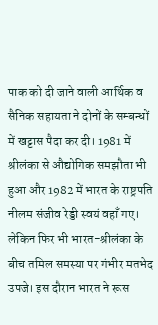पाक को दी जाने वाली आर्थिक व सैनिक सहायता ने दोनों के सम्बन्धों में खट्टास पैदा कर दी। 1981 में श्रीलंका से औद्योगिक समझौता भी हुआ और 1982 में भारत के राष्ट्रपति नीलम संजीव रेड्डी स्वयं वहाँ गए। लेकिन फिर भी भारत-श्रीलंका के बीच तमिल समस्या पर गंभीर मतभेद उपजे। इस दौरान भारत ने रूस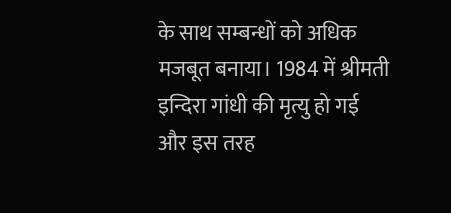के साथ सम्बन्धों को अधिक मजबूत बनाया। 1984 में श्रीमती इन्दिरा गांधी की मृत्यु हो गई और इस तरह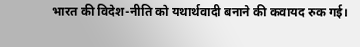भारत की विदेश-नीति को यथार्थवादी बनाने की कवायद रुक गई।